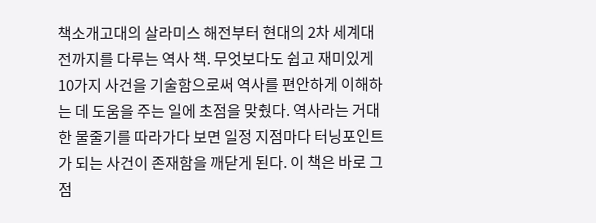책소개고대의 살라미스 해전부터 현대의 2차 세계대전까지를 다루는 역사 책. 무엇보다도 쉽고 재미있게 10가지 사건을 기술함으로써 역사를 편안하게 이해하는 데 도움을 주는 일에 초점을 맞췄다. 역사라는 거대한 물줄기를 따라가다 보면 일정 지점마다 터닝포인트가 되는 사건이 존재함을 깨닫게 된다. 이 책은 바로 그 점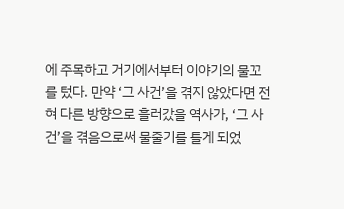에 주목하고 거기에서부터 이야기의 물꼬를 텄다. 만약 ‘그 사건’을 겪지 않았다면 전혀 다른 방향으로 흘러갔을 역사가, ‘그 사건’을 겪음으로써 물줄기를 틀게 되었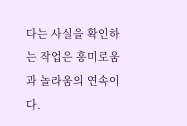다는 사실을 확인하는 작업은 흥미로움과 놀라움의 연속이다.